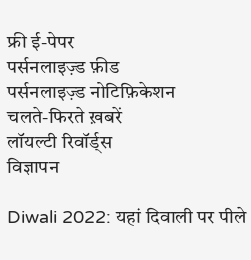फ्री ई-पेपर
पर्सनलाइज़्ड फ़ीड
पर्सनलाइज़्ड नोटिफ़िकेशन
चलते-फिरते ख़बरें
लॉयल्टी रिवॉर्ड्स
विज्ञापन

Diwali 2022: यहां दिवाली पर पीले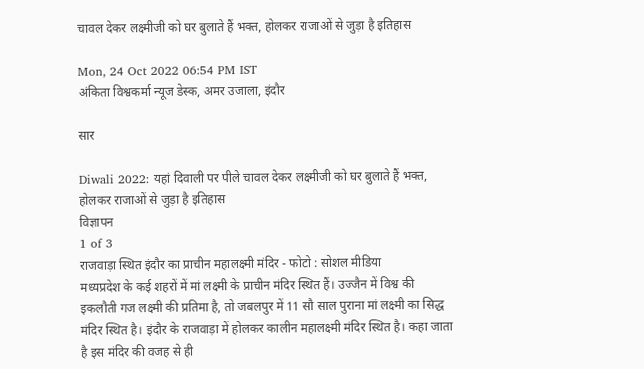चावल देकर लक्ष्मीजी को घर बुलाते हैं भक्त, होलकर राजाओं से जुड़ा है इतिहास

Mon, 24 Oct 2022 06:54 PM IST
अंकिता विश्वकर्मा न्यूज डेस्क, अमर उजाला, इंदौर

सार

Diwali 2022: यहां दिवाली पर पीले चावल देकर लक्ष्मीजी को घर बुलाते हैं भक्त, होलकर राजाओं से जुड़ा है इतिहास
विज्ञापन
1 of 3
राजवाड़ा स्थित इंदौर का प्राचीन महालक्ष्मी मंदिर - फोटो : सोशल मीडिया
मध्यप्रदेश के कई शहरों में मां लक्ष्मी के प्राचीन मंदिर स्थित हैं। उज्जैन में विश्व की इकलौती गज लक्ष्मी की प्रतिमा है, तो जबलपुर में 11 सौ साल पुराना मां लक्ष्मी का सिद्ध मंदिर स्थित है। इंदौर के राजवाड़ा में होलकर कालीन महालक्ष्मी मंदिर स्थित है। कहा जाता है इस मंदिर की वजह से ही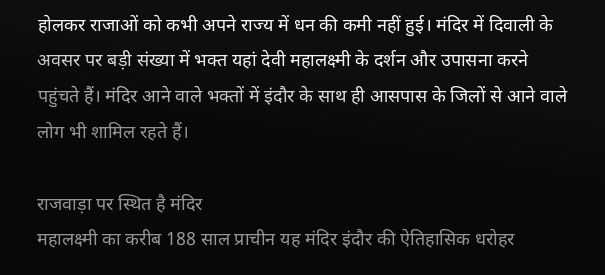होलकर राजाओं को कभी अपने राज्य में धन की कमी नहीं हुई। मंदिर में दिवाली के अवसर पर बड़ी संख्या में भक्त यहां देवी महालक्ष्मी के दर्शन और उपासना करने पहुंचते हैं। मंदिर आने वाले भक्तों में इंदौर के साथ ही आसपास के जिलों से आने वाले लोग भी शामिल रहते हैं।

राजवाड़ा पर स्थित है मंदिर
महालक्ष्मी का करीब 188 साल प्राचीन यह मंदिर इंदौर की ऐतिहासिक धरोहर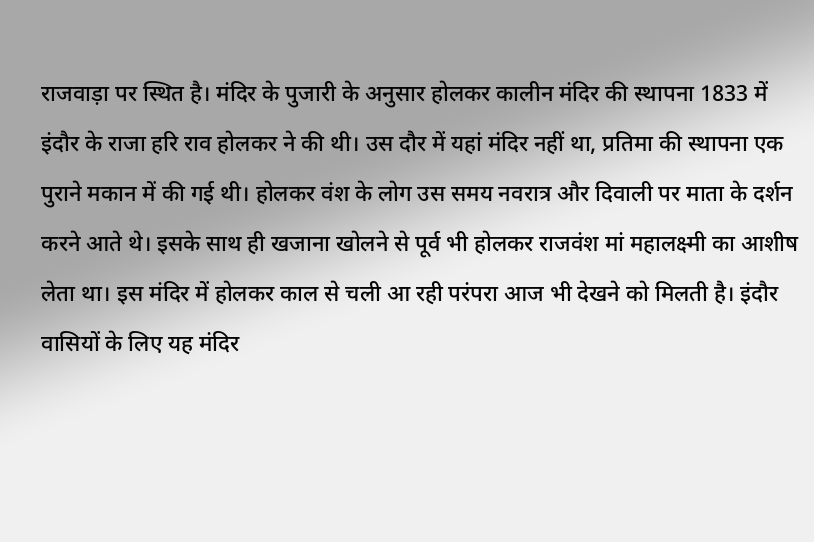राजवाड़ा पर स्थित है। मंदिर के पुजारी के अनुसार होलकर कालीन मंदिर की स्थापना 1833 में इंदौर के राजा हरि राव होलकर ने की थी। उस दौर में यहां मंदिर नहीं था, प्रतिमा की स्थापना एक पुराने मकान में की गई थी। होलकर वंश के लोग उस समय नवरात्र और दिवाली पर माता के दर्शन करने आते थे। इसके साथ ही खजाना खोलने से पूर्व भी होलकर राजवंश मां महालक्ष्मी का आशीष लेता था। इस मंदिर में होलकर काल से चली आ रही परंपरा आज भी देखने को मिलती है। इंदौर वासियों के लिए यह मंदिर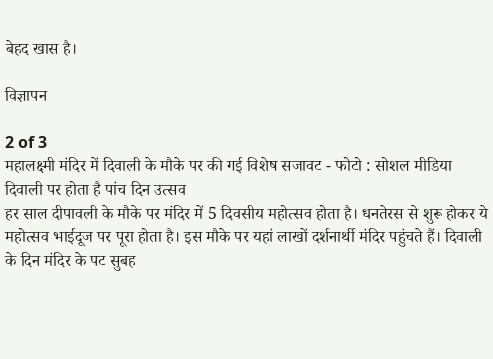बेहद खास है।

विज्ञापन

2 of 3
महालक्ष्मी मंदिर में दिवाली के मौके पर की गई विशेष सजावट - फोटो : सोशल मीडिया
दिवाली पर होता है पांच दिन उत्सव
हर साल दीपावली के मौके पर मंदिर में 5 दिवसीय महोत्सव होता है। धनतेरस से शुरू होकर ये महोत्सव भाईदूज पर पूरा होता है। इस मौके पर यहां लाखों दर्शनार्थी मंदिर पहुंचते हैं। दिवाली के दिन मंदिर के पट सुबह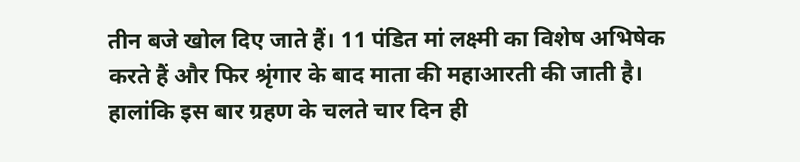तीन बजे खोल दिए जाते हैं। 11 पंडित मां लक्ष्मी का विशेष अभिषेक करते हैं और फिर श्रृंगार के बाद माता की महाआरती की जाती है। हालांकि इस बार ग्रहण के चलते चार दिन ही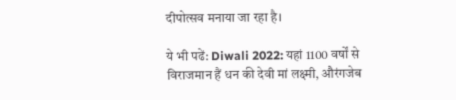दीपोत्सव मनाया जा रहा है।

ये भी पढें: Diwali 2022: यहां 1100 वर्षों से विराजमान हैं धन की देवी मां लक्ष्मी, औरंगजेब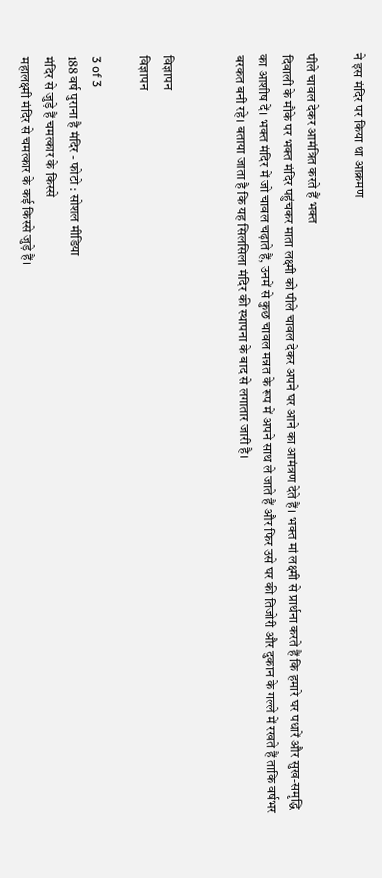ने इस मंदिर पर किया था आक्रमण

पीले चावल देकर आमंत्रित करते हैं भक्त
दिवाली के मौके पर भक्त मंदिर पहुंचकर माता लक्ष्मी को पीले चावल देकर अपने घर आने का आमंत्रण देते हैं। भक्त मां लक्ष्मी से प्रार्थना करते हैं कि हमारे घर पधारें और सुख-समृद्धि का आशीष दें। भक्त मंदिर में जो चावल चढ़ाते हैं, उनमें से कुछ चावल मन्नत के रूप में अपने साथ ले जाते हैं और फिर उसे घर की तिजोरी और दुकान के गल्ले में रखते हैं ताकि वर्षभर बरकत बनी रहे। बताया जाता है कि यह सिलसिला मंदिर की स्थापना के बाद से लगातार जारी है।


विज्ञापन
विज्ञापन

3 of 3
188 वर्ष पुराना है मंदिर - फोटो : सोशल मीडिया
मंदिर से जुड़े हैं चमत्कार के किस्से
महालक्ष्मी मंदिर से चमत्कार के कई किस्से जुड़े हैं।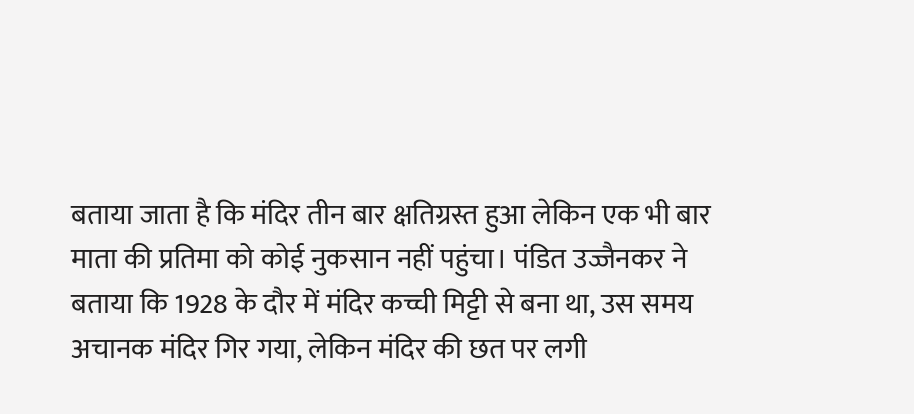बताया जाता है कि मंदिर तीन बार क्षतिग्रस्त हुआ लेकिन एक भी बार माता की प्रतिमा को कोई नुकसान नहीं पहुंचा। पंडित उज्जैनकर ने बताया कि 1928 के दौर में मंदिर कच्ची मिट्टी से बना था, उस समय अचानक मंदिर गिर गया, लेकिन मंदिर की छत पर लगी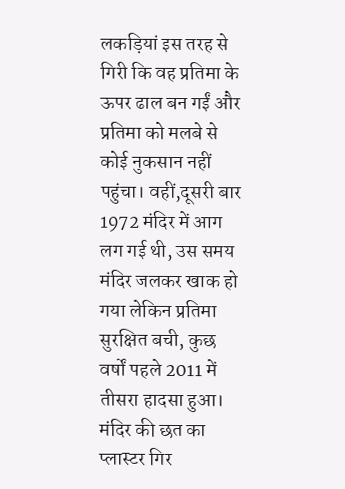लकड़ियां इस तरह से गिरी कि वह प्रतिमा के ऊपर ढाल बन गईं और प्रतिमा को मलबे से कोई नुकसान नहीं पहुंचा। वहीं,दूसरी बार 1972 मंदिर में आग लग गई थी, उस समय मंदिर जलकर खाक हो गया लेकिन प्रतिमा सुरक्षित बची, कुछ वर्षों पहले 2011 में तीसरा हादसा हुआ। मंदिर की छत का प्लास्टर गिर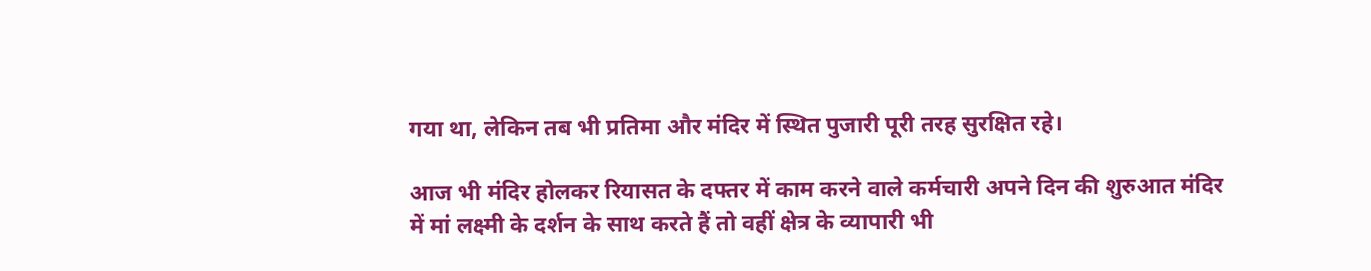गया था, लेकिन तब भी प्रतिमा और मंदिर में स्थित पुजारी पूरी तरह सुरक्षित रहे।

आज भी मंदिर होलकर रियासत के दफ्तर में काम करने वाले कर्मचारी अपने दिन की शुरुआत मंदिर में मां लक्ष्मी के दर्शन के साथ करते हैं तो वहीं क्षेत्र के व्यापारी भी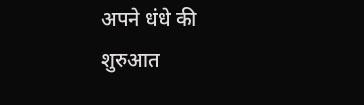अपने धंधे की शुरुआत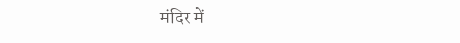मंदिर में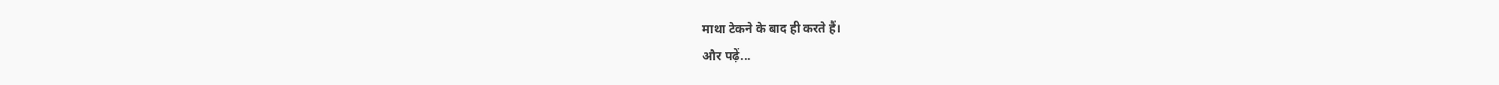माथा टेकने के बाद ही करते हैं।
और पढ़ें...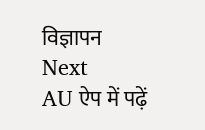विज्ञापन
Next
AU ऐप में पढ़ें